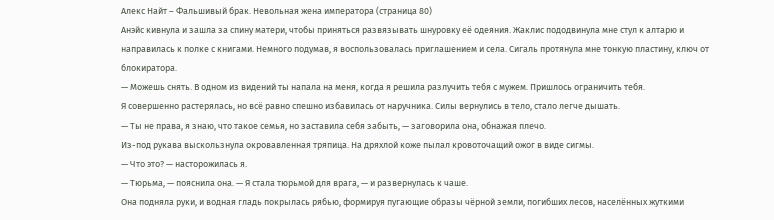Алекс Найт – Фальшивый брак. Невольная жена императора (страница 80)
Анэйс кивнула и зашла за спину матери, чтобы приняться развязывать шнуровку её одеяния. Жаклис пододвинула мне стул к алтарю и направилась к полке с книгами. Немного подумав, я воспользовалась приглашением и села. Сигаль протянула мне тонкую пластину, ключ от блокиратора.
— Можешь снять. В одном из видений ты напала на меня, когда я решила разлучить тебя с мужем. Пришлось ограничить тебя.
Я совершенно растерялась, но всё равно спешно избавилась от наручника. Силы вернулись в тело, стало легче дышать.
— Ты не права, я знаю, что такое семья, но заставила себя забыть, — заговорила она, обнажая плечо.
Из-под рукава выскользнула окровавленная тряпица. На дряхлой коже пылал кровоточащий ожог в виде сигмы.
— Что это? — насторожилась я.
— Тюрьма, — пояснила она. — Я стала тюрьмой для врага, — и развернулась к чаше.
Она подняла руки, и водная гладь покрылась рябью, формируя пугающие образы чёрной земли, погибших лесов, населённых жуткими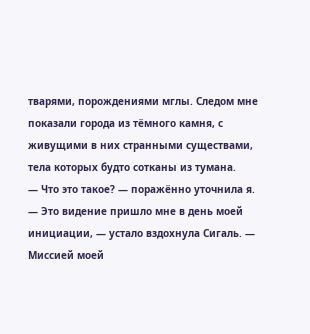тварями, порождениями мглы. Следом мне показали города из тёмного камня, с живущими в них странными существами, тела которых будто сотканы из тумана.
— Что это такое? — поражённо уточнила я.
— Это видение пришло мне в день моей инициации, — устало вздохнула Сигаль. — Миссией моей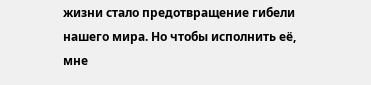жизни стало предотвращение гибели нашего мира. Но чтобы исполнить её, мне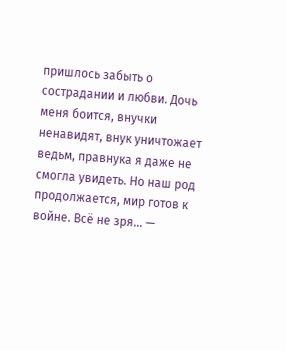пришлось забыть о сострадании и любви. Дочь меня боится, внучки ненавидят, внук уничтожает ведьм, правнука я даже не смогла увидеть. Но наш род продолжается, мир готов к войне. Всё не зря... —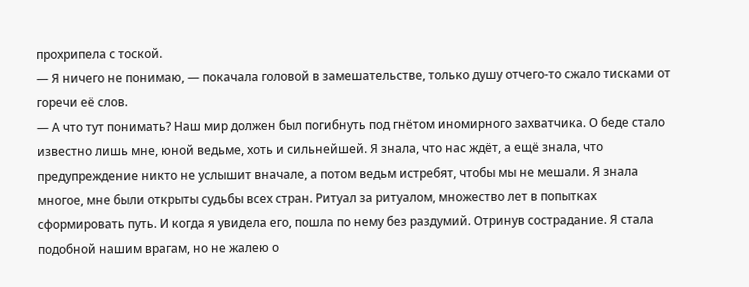прохрипела с тоской.
— Я ничего не понимаю, — покачала головой в замешательстве, только душу отчего-то сжало тисками от горечи её слов.
— А что тут понимать? Наш мир должен был погибнуть под гнётом иномирного захватчика. О беде стало известно лишь мне, юной ведьме, хоть и сильнейшей. Я знала, что нас ждёт, а ещё знала, что предупреждение никто не услышит вначале, а потом ведьм истребят, чтобы мы не мешали. Я знала многое, мне были открыты судьбы всех стран. Ритуал за ритуалом, множество лет в попытках сформировать путь. И когда я увидела его, пошла по нему без раздумий. Отринув сострадание. Я стала подобной нашим врагам, но не жалею о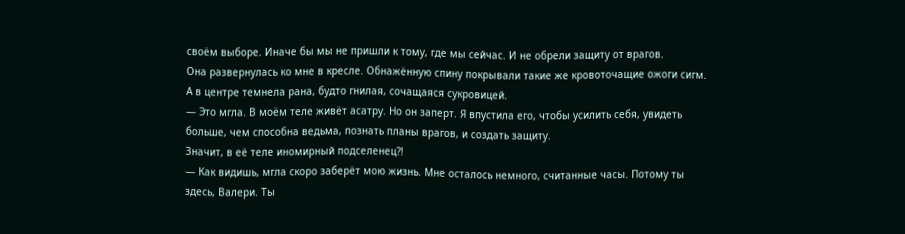своём выборе. Иначе бы мы не пришли к тому, где мы сейчас. И не обрели защиту от врагов.
Она развернулась ко мне в кресле. Обнажённую спину покрывали такие же кровоточащие ожоги сигм. А в центре темнела рана, будто гнилая, сочащаяся сукровицей.
— Это мгла. В моём теле живёт асатру. Но он заперт. Я впустила его, чтобы усилить себя, увидеть больше, чем способна ведьма, познать планы врагов, и создать защиту.
Значит, в её теле иномирный подселенец?!
— Как видишь, мгла скоро заберёт мою жизнь. Мне осталось немного, считанные часы. Потому ты здесь, Валери. Ты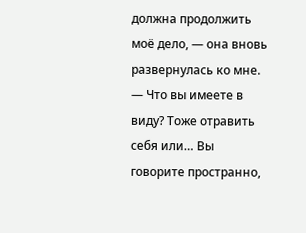должна продолжить моё дело, — она вновь развернулась ко мне.
— Что вы имеете в виду? Тоже отравить себя или… Вы говорите пространно,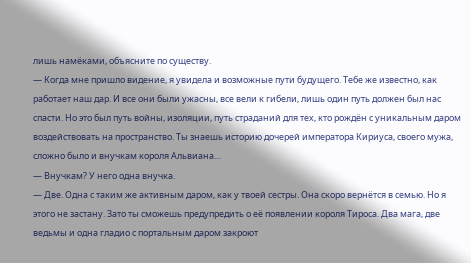лишь намёками, объясните по существу.
— Когда мне пришло видение, я увидела и возможные пути будущего. Тебе же известно, как работает наш дар. И все они были ужасны, все вели к гибели, лишь один путь должен был нас спасти. Но это был путь войны, изоляции, путь страданий для тех, кто рождён с уникальным даром воздействовать на пространство. Ты знаешь историю дочерей императора Кириуса, своего мужа, сложно было и внучкам короля Альвиана…
— Внучкам? У него одна внучка.
— Две. Одна с таким же активным даром, как у твоей сестры. Она скоро вернётся в семью. Но я этого не застану. Зато ты сможешь предупредить о её появлении короля Тироса. Два мага, две ведьмы и одна гладио с портальным даром закроют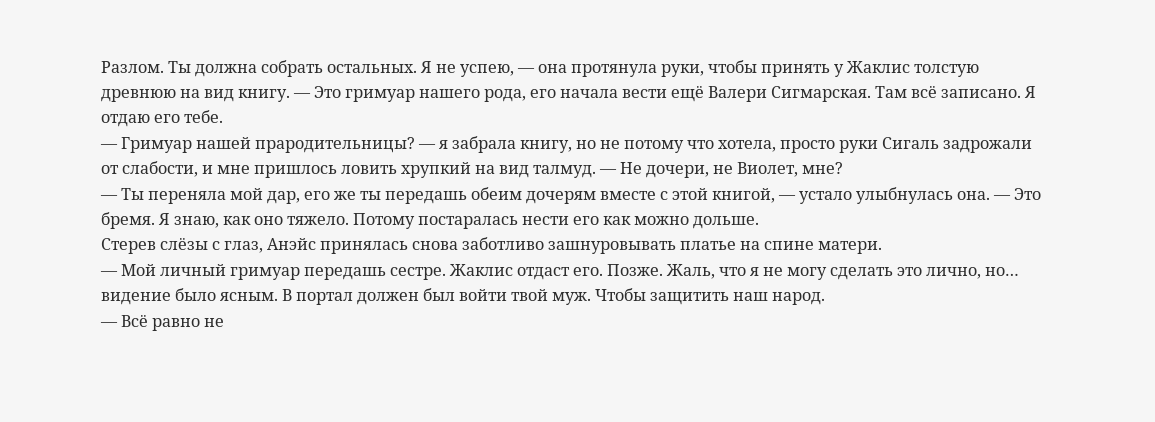Разлом. Ты должна собрать остальных. Я не успею, — она протянула руки, чтобы принять у Жаклис толстую древнюю на вид книгу. — Это гримуар нашего рода, его начала вести ещё Валери Сигмарская. Там всё записано. Я отдаю его тебе.
— Гримуар нашей прародительницы? — я забрала книгу, но не потому что хотела, просто руки Сигаль задрожали от слабости, и мне пришлось ловить хрупкий на вид талмуд. — Не дочери, не Виолет, мне?
— Ты переняла мой дар, его же ты передашь обеим дочерям вместе с этой книгой, — устало улыбнулась она. — Это бремя. Я знаю, как оно тяжело. Потому постаралась нести его как можно дольше.
Стерев слёзы с глаз, Анэйс принялась снова заботливо зашнуровывать платье на спине матери.
— Мой личный гримуар передашь сестре. Жаклис отдаст его. Позже. Жаль, что я не могу сделать это лично, но… видение было ясным. В портал должен был войти твой муж. Чтобы защитить наш народ.
— Всё равно не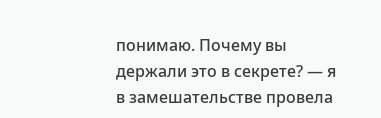понимаю. Почему вы держали это в секрете? — я в замешательстве провела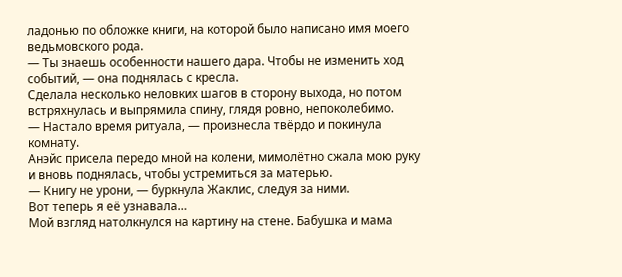ладонью по обложке книги, на которой было написано имя моего ведьмовского рода.
— Ты знаешь особенности нашего дара. Чтобы не изменить ход событий, — она поднялась с кресла.
Сделала несколько неловких шагов в сторону выхода, но потом встряхнулась и выпрямила спину, глядя ровно, непоколебимо.
— Настало время ритуала, — произнесла твёрдо и покинула комнату.
Анэйс присела передо мной на колени, мимолётно сжала мою руку и вновь поднялась, чтобы устремиться за матерью.
— Книгу не урони, — буркнула Жаклис, следуя за ними.
Вот теперь я её узнавала…
Мой взгляд натолкнулся на картину на стене. Бабушка и мама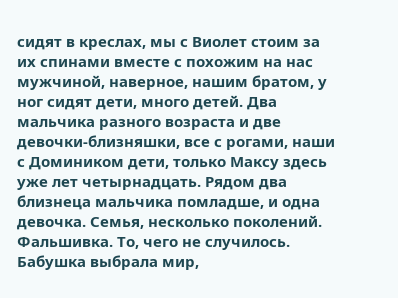сидят в креслах, мы с Виолет стоим за их спинами вместе с похожим на нас мужчиной, наверное, нашим братом, у ног сидят дети, много детей. Два мальчика разного возраста и две девочки-близняшки, все с рогами, наши с Домиником дети, только Максу здесь уже лет четырнадцать. Рядом два близнеца мальчика помладше, и одна девочка. Семья, несколько поколений. Фальшивка. То, чего не случилось. Бабушка выбрала мир,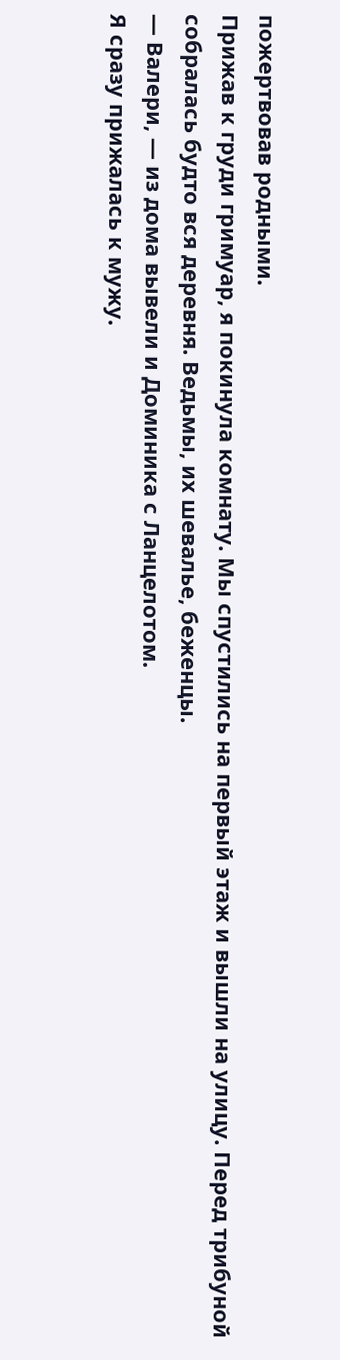пожертвовав родными.
Прижав к груди гримуар, я покинула комнату. Мы спустились на первый этаж и вышли на улицу. Перед трибуной собралась будто вся деревня. Ведьмы, их шевалье, беженцы.
— Валери, — из дома вывели и Доминика с Ланцелотом.
Я сразу прижалась к мужу.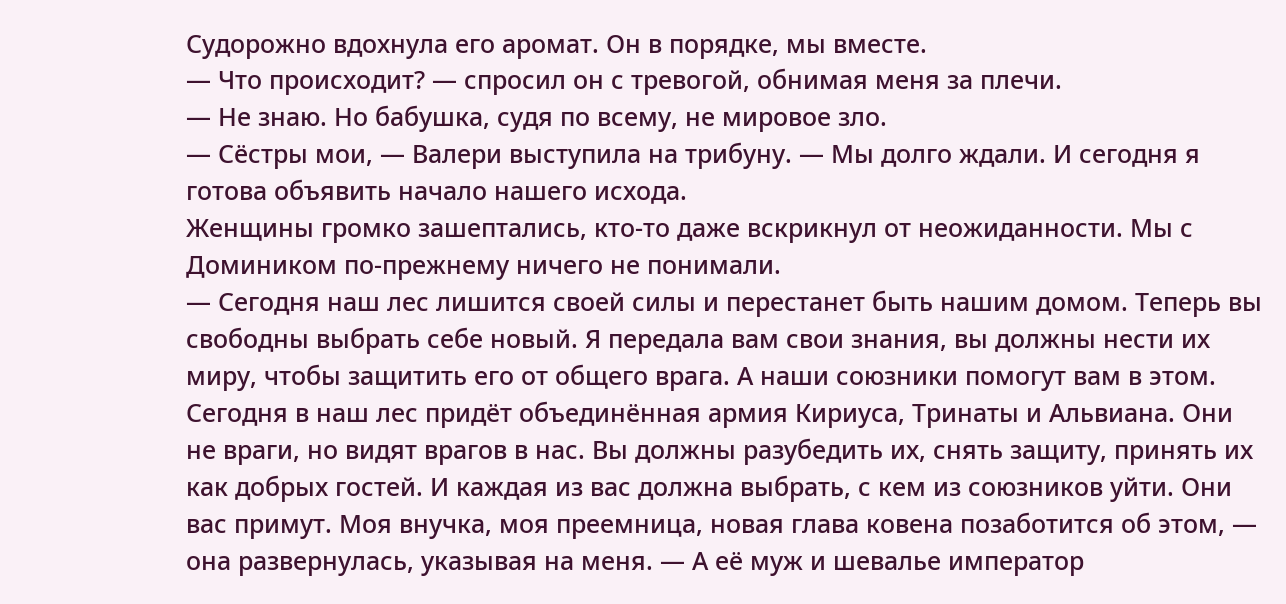Судорожно вдохнула его аромат. Он в порядке, мы вместе.
— Что происходит? — спросил он с тревогой, обнимая меня за плечи.
— Не знаю. Но бабушка, судя по всему, не мировое зло.
— Сёстры мои, — Валери выступила на трибуну. — Мы долго ждали. И сегодня я готова объявить начало нашего исхода.
Женщины громко зашептались, кто-то даже вскрикнул от неожиданности. Мы с Домиником по-прежнему ничего не понимали.
— Сегодня наш лес лишится своей силы и перестанет быть нашим домом. Теперь вы свободны выбрать себе новый. Я передала вам свои знания, вы должны нести их миру, чтобы защитить его от общего врага. А наши союзники помогут вам в этом. Сегодня в наш лес придёт объединённая армия Кириуса, Тринаты и Альвиана. Они не враги, но видят врагов в нас. Вы должны разубедить их, снять защиту, принять их как добрых гостей. И каждая из вас должна выбрать, с кем из союзников уйти. Они вас примут. Моя внучка, моя преемница, новая глава ковена позаботится об этом, — она развернулась, указывая на меня. — А её муж и шевалье император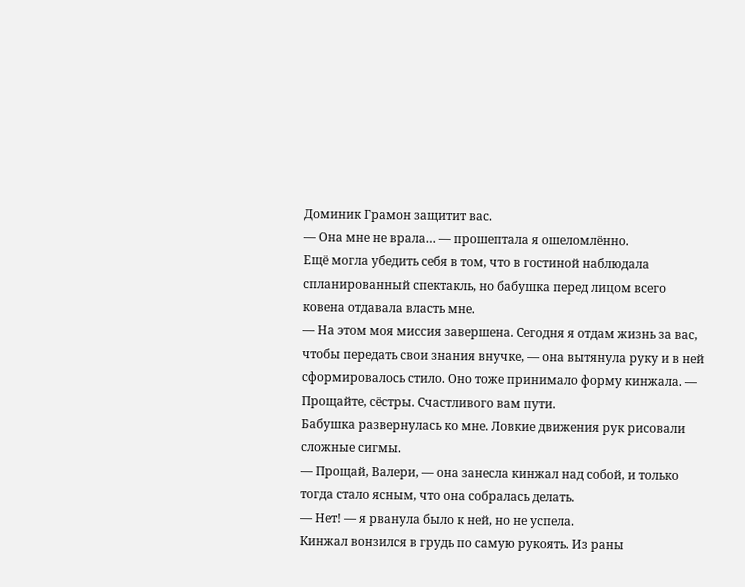Доминик Грамон защитит вас.
— Она мне не врала… — прошептала я ошеломлённо.
Ещё могла убедить себя в том, что в гостиной наблюдала спланированный спектакль, но бабушка перед лицом всего ковена отдавала власть мне.
— На этом моя миссия завершена. Сегодня я отдам жизнь за вас, чтобы передать свои знания внучке, — она вытянула руку и в ней сформировалось стило. Оно тоже принимало форму кинжала. — Прощайте, сёстры. Счастливого вам пути.
Бабушка развернулась ко мне. Ловкие движения рук рисовали сложные сигмы.
— Прощай, Валери, — она занесла кинжал над собой, и только тогда стало ясным, что она собралась делать.
— Нет! — я рванула было к ней, но не успела.
Кинжал вонзился в грудь по самую рукоять. Из раны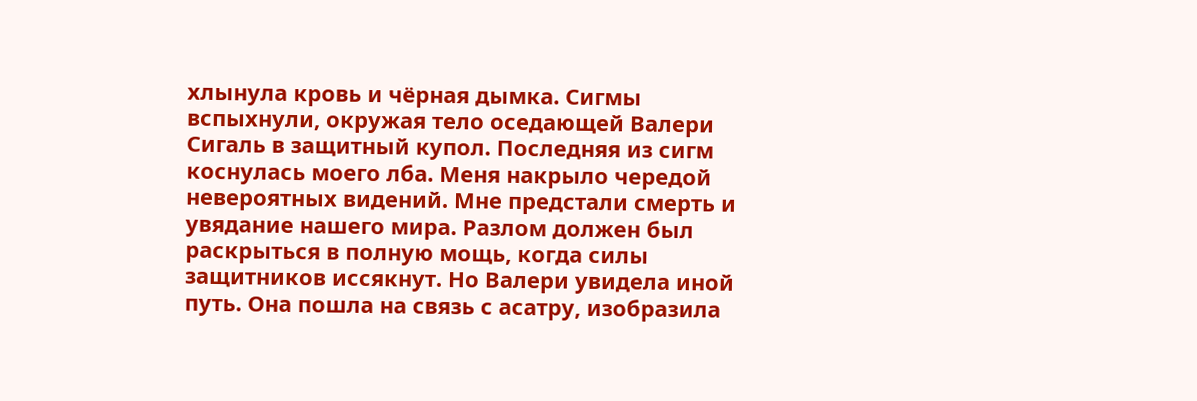хлынула кровь и чёрная дымка. Сигмы вспыхнули, окружая тело оседающей Валери Сигаль в защитный купол. Последняя из сигм коснулась моего лба. Меня накрыло чередой невероятных видений. Мне предстали смерть и увядание нашего мира. Разлом должен был раскрыться в полную мощь, когда силы защитников иссякнут. Но Валери увидела иной путь. Она пошла на связь с асатру, изобразила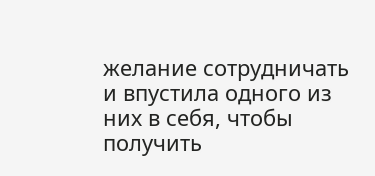желание сотрудничать и впустила одного из них в себя, чтобы получить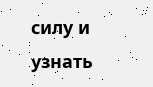силу и узнать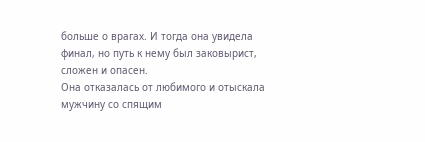больше о врагах. И тогда она увидела финал, но путь к нему был заковырист, сложен и опасен.
Она отказалась от любимого и отыскала мужчину со спящим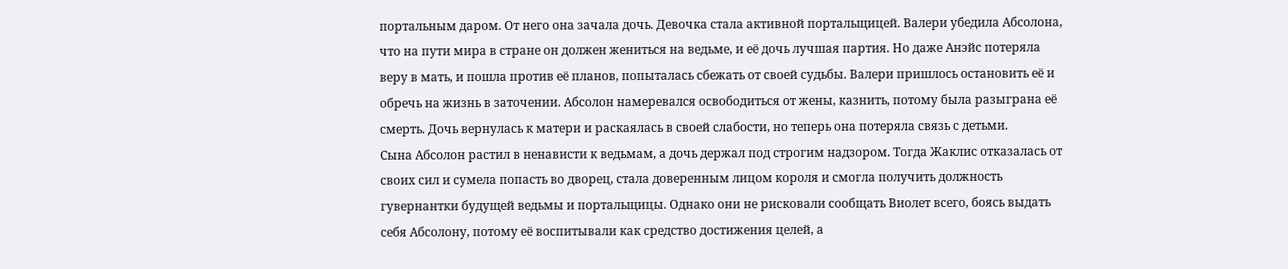портальным даром. От него она зачала дочь. Девочка стала активной портальщицей. Валери убедила Абсолона, что на пути мира в стране он должен жениться на ведьме, и её дочь лучшая партия. Но даже Анэйс потеряла веру в мать, и пошла против её планов, попыталась сбежать от своей судьбы. Валери пришлось остановить её и обречь на жизнь в заточении. Абсолон намеревался освободиться от жены, казнить, потому была разыграна её смерть. Дочь вернулась к матери и раскаялась в своей слабости, но теперь она потеряла связь с детьми.
Сына Абсолон растил в ненависти к ведьмам, а дочь держал под строгим надзором. Тогда Жаклис отказалась от своих сил и сумела попасть во дворец, стала доверенным лицом короля и смогла получить должность гувернантки будущей ведьмы и портальщицы. Однако они не рисковали сообщать Виолет всего, боясь выдать себя Абсолону, потому её воспитывали как средство достижения целей, а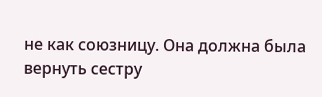не как союзницу. Она должна была вернуть сестру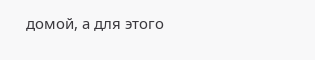домой, а для этого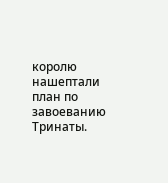королю нашептали план по завоеванию Тринаты.